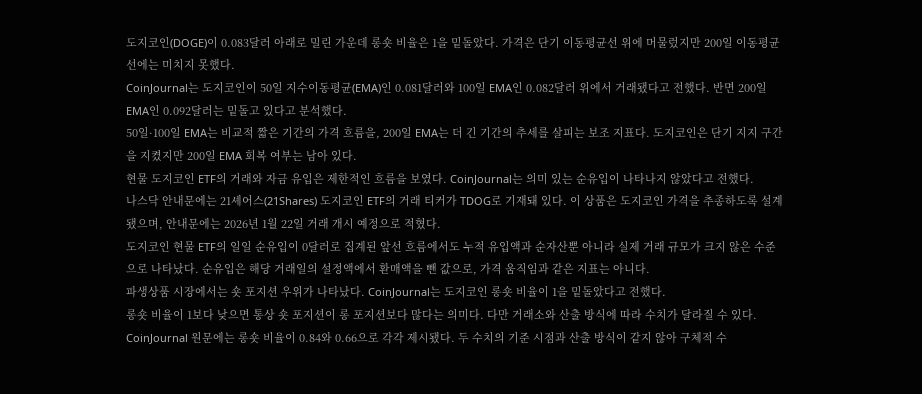도지코인(DOGE)이 0.083달러 아래로 밀린 가운데 롱숏 비율은 1을 밑돌았다. 가격은 단기 이동평균선 위에 머물렀지만 200일 이동평균선에는 미치지 못했다.
CoinJournal는 도지코인이 50일 지수이동평균(EMA)인 0.081달러와 100일 EMA인 0.082달러 위에서 거래됐다고 전했다. 반면 200일 EMA인 0.092달러는 밑돌고 있다고 분석했다.
50일·100일 EMA는 비교적 짧은 기간의 가격 흐름을, 200일 EMA는 더 긴 기간의 추세를 살피는 보조 지표다. 도지코인은 단기 지지 구간을 지켰지만 200일 EMA 회복 여부는 남아 있다.
현물 도지코인 ETF의 거래와 자금 유입은 제한적인 흐름을 보였다. CoinJournal는 의미 있는 순유입이 나타나지 않았다고 전했다.
나스닥 안내문에는 21셰어스(21Shares) 도지코인 ETF의 거래 티커가 TDOG로 기재돼 있다. 이 상품은 도지코인 가격을 추종하도록 설계됐으며, 안내문에는 2026년 1월 22일 거래 개시 예정으로 적혔다.
도지코인 현물 ETF의 일일 순유입이 0달러로 집계된 앞선 흐름에서도 누적 유입액과 순자산뿐 아니라 실제 거래 규모가 크지 않은 수준으로 나타났다. 순유입은 해당 거래일의 설정액에서 환매액을 뺀 값으로, 가격 움직임과 같은 지표는 아니다.
파생상품 시장에서는 숏 포지션 우위가 나타났다. CoinJournal는 도지코인 롱숏 비율이 1을 밑돌았다고 전했다.
롱숏 비율이 1보다 낮으면 통상 숏 포지션이 롱 포지션보다 많다는 의미다. 다만 거래소와 산출 방식에 따라 수치가 달라질 수 있다.
CoinJournal 원문에는 롱숏 비율이 0.84와 0.66으로 각각 제시됐다. 두 수치의 기준 시점과 산출 방식이 같지 않아 구체적 수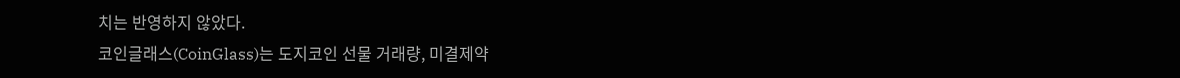치는 반영하지 않았다.
코인글래스(CoinGlass)는 도지코인 선물 거래량, 미결제약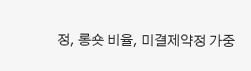정, 롱숏 비율, 미결제약정 가중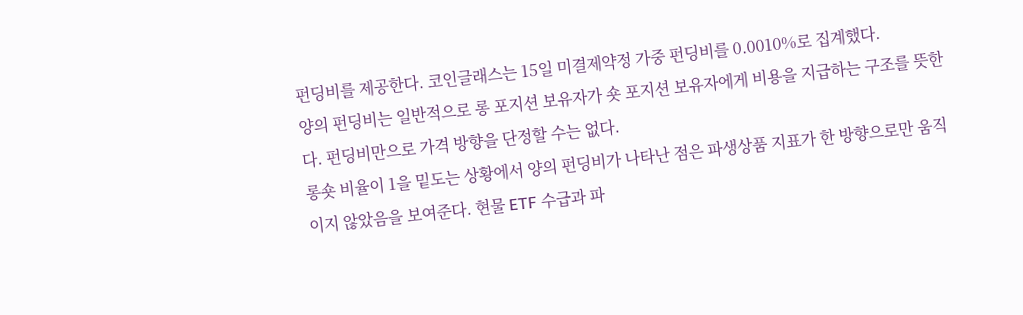펀딩비를 제공한다. 코인글래스는 15일 미결제약정 가중 펀딩비를 0.0010%로 집계했다.
양의 펀딩비는 일반적으로 롱 포지션 보유자가 숏 포지션 보유자에게 비용을 지급하는 구조를 뜻한다. 펀딩비만으로 가격 방향을 단정할 수는 없다.
롱숏 비율이 1을 밑도는 상황에서 양의 펀딩비가 나타난 점은 파생상품 지표가 한 방향으로만 움직이지 않았음을 보여준다. 현물 ETF 수급과 파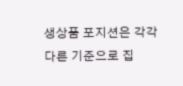생상품 포지션은 각각 다른 기준으로 집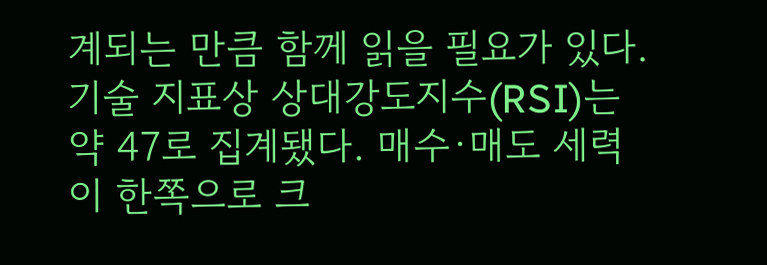계되는 만큼 함께 읽을 필요가 있다.
기술 지표상 상대강도지수(RSI)는 약 47로 집계됐다. 매수·매도 세력이 한쪽으로 크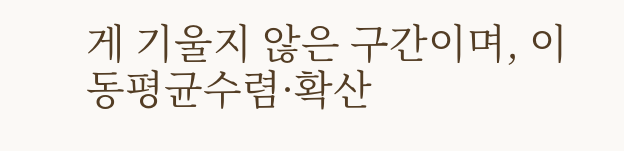게 기울지 않은 구간이며, 이동평균수렴·확산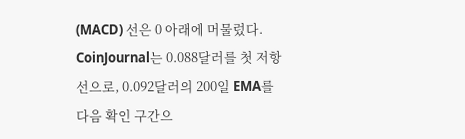(MACD) 선은 0 아래에 머물렀다.
CoinJournal는 0.088달러를 첫 저항선으로, 0.092달러의 200일 EMA를 다음 확인 구간으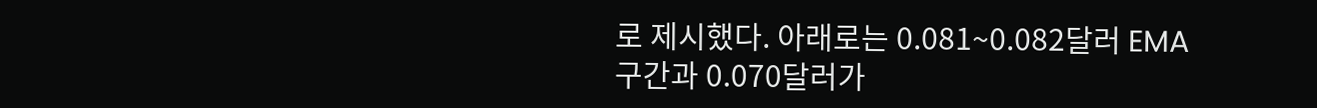로 제시했다. 아래로는 0.081~0.082달러 EMA 구간과 0.070달러가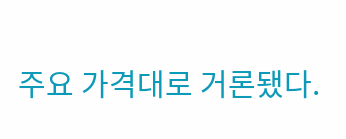주요 가격대로 거론됐다.